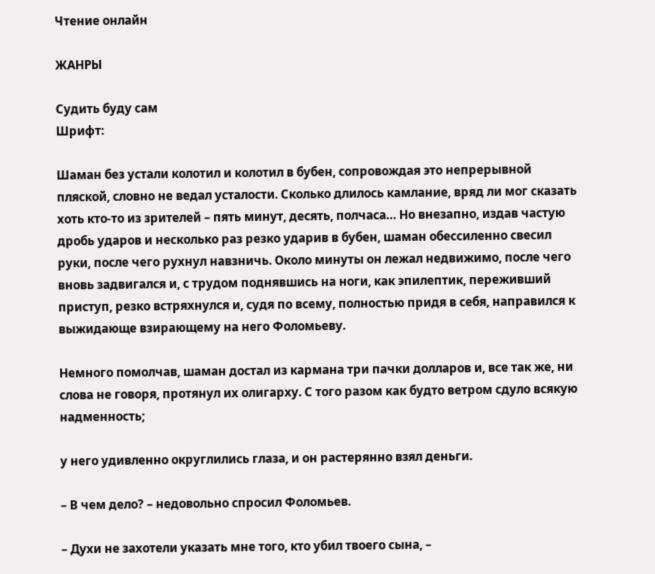Чтение онлайн

ЖАНРЫ

Судить буду сам
Шрифт:

Шаман без устали колотил и колотил в бубен, сопровождая это непрерывной пляской, словно не ведал усталости. Сколько длилось камлание, вряд ли мог сказать хоть кто-то из зрителей – пять минут, десять, полчаса… Но внезапно, издав частую дробь ударов и несколько раз резко ударив в бубен, шаман обессиленно свесил руки, после чего рухнул навзничь. Около минуты он лежал недвижимо, после чего вновь задвигался и, с трудом поднявшись на ноги, как эпилептик, переживший приступ, резко встряхнулся и, судя по всему, полностью придя в себя, направился к выжидающе взирающему на него Фоломьеву.

Немного помолчав, шаман достал из кармана три пачки долларов и, все так же, ни слова не говоря, протянул их олигарху. С того разом как будто ветром сдуло всякую надменность;

у него удивленно округлились глаза, и он растерянно взял деньги.

– В чем дело? – недовольно спросил Фоломьев.

– Духи не захотели указать мне того, кто убил твоего сына, –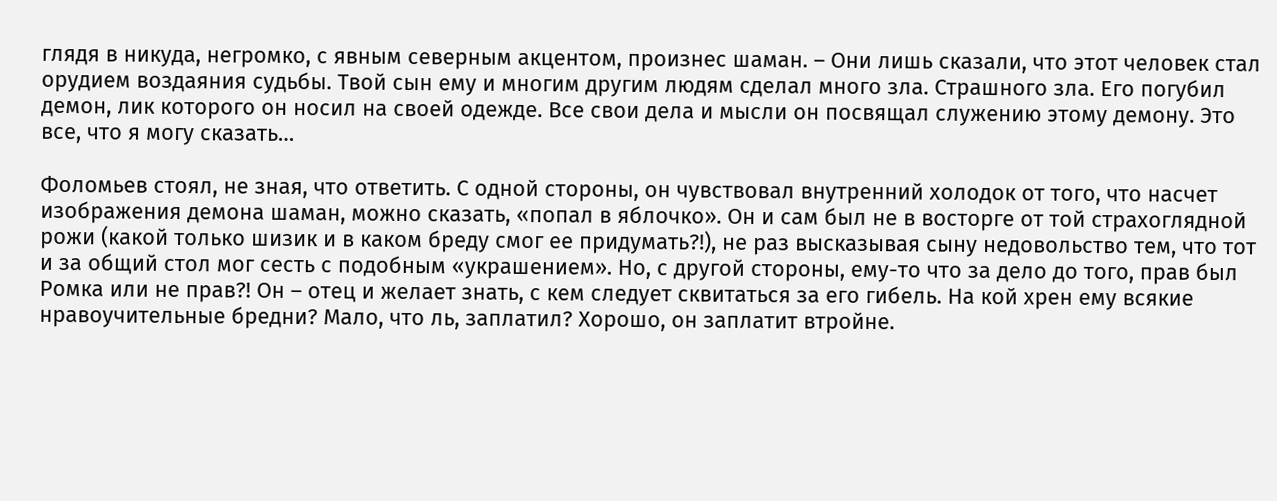глядя в никуда, негромко, с явным северным акцентом, произнес шаман. – Они лишь сказали, что этот человек стал орудием воздаяния судьбы. Твой сын ему и многим другим людям сделал много зла. Страшного зла. Его погубил демон, лик которого он носил на своей одежде. Все свои дела и мысли он посвящал служению этому демону. Это все, что я могу сказать…

Фоломьев стоял, не зная, что ответить. С одной стороны, он чувствовал внутренний холодок от того, что насчет изображения демона шаман, можно сказать, «попал в яблочко». Он и сам был не в восторге от той страхоглядной рожи (какой только шизик и в каком бреду смог ее придумать?!), не раз высказывая сыну недовольство тем, что тот и за общий стол мог сесть с подобным «украшением». Но, с другой стороны, ему-то что за дело до того, прав был Ромка или не прав?! Он – отец и желает знать, с кем следует сквитаться за его гибель. На кой хрен ему всякие нравоучительные бредни? Мало, что ль, заплатил? Хорошо, он заплатит втройне.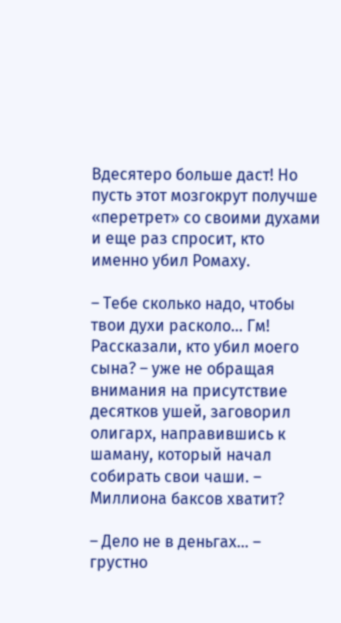Вдесятеро больше даст! Но пусть этот мозгокрут получше «перетрет» со своими духами и еще раз спросит, кто именно убил Ромаху.

– Тебе сколько надо, чтобы твои духи расколо… Гм! Рассказали, кто убил моего сына? – уже не обращая внимания на присутствие десятков ушей, заговорил олигарх, направившись к шаману, который начал собирать свои чаши. – Миллиона баксов хватит?

– Дело не в деньгах… – грустно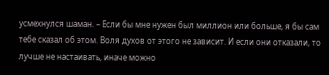усмехнулся шаман. – Если бы мне нужен был миллион или больше, я бы сам тебе сказал об этом. Воля духов от этого не зависит. И если они отказали, то лучше не настаивать, иначе можно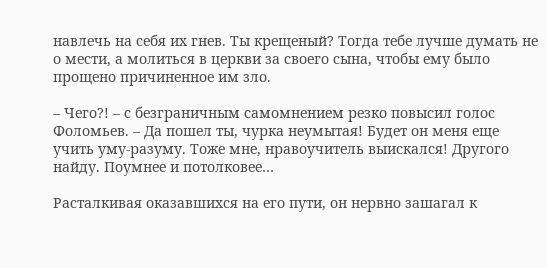навлечь на себя их гнев. Ты крещеный? Тогда тебе лучше думать не о мести, а молиться в церкви за своего сына, чтобы ему было прощено причиненное им зло.

– Чего?! – с безграничным самомнением резко повысил голос Фоломьев. – Да пошел ты, чурка неумытая! Будет он меня еще учить уму-разуму. Тоже мне, нравоучитель выискался! Другого найду. Поумнее и потолковее…

Расталкивая оказавшихся на его пути, он нервно зашагал к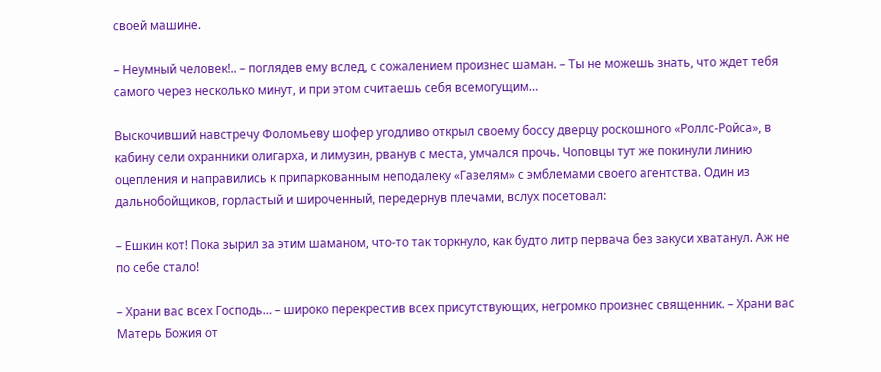своей машине.

– Неумный человек!.. – поглядев ему вслед, с сожалением произнес шаман. – Ты не можешь знать, что ждет тебя самого через несколько минут, и при этом считаешь себя всемогущим…

Выскочивший навстречу Фоломьеву шофер угодливо открыл своему боссу дверцу роскошного «Роллс-Ройса», в кабину сели охранники олигарха, и лимузин, рванув с места, умчался прочь. Чоповцы тут же покинули линию оцепления и направились к припаркованным неподалеку «Газелям» с эмблемами своего агентства. Один из дальнобойщиков, горластый и широченный, передернув плечами, вслух посетовал:

– Ешкин кот! Пока зырил за этим шаманом, что-то так торкнуло, как будто литр первача без закуси хватанул. Аж не по себе стало!

– Храни вас всех Господь… – широко перекрестив всех присутствующих, негромко произнес священник. – Храни вас Матерь Божия от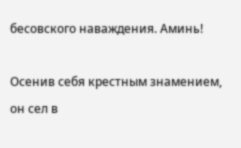бесовского наваждения. Аминь!

Осенив себя крестным знамением, он сел в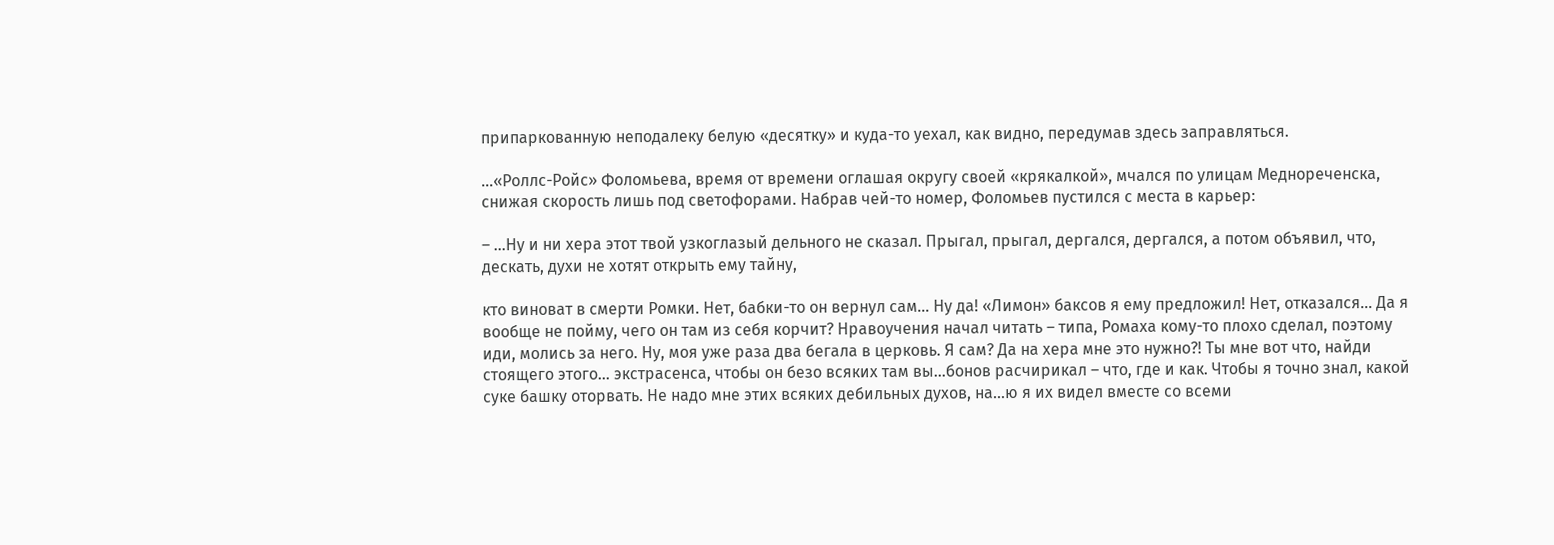припаркованную неподалеку белую «десятку» и куда-то уехал, как видно, передумав здесь заправляться.

…«Роллс-Ройс» Фоломьева, время от времени оглашая округу своей «крякалкой», мчался по улицам Меднореченска, снижая скорость лишь под светофорами. Набрав чей-то номер, Фоломьев пустился с места в карьер:

– …Ну и ни хера этот твой узкоглазый дельного не сказал. Прыгал, прыгал, дергался, дергался, а потом объявил, что, дескать, духи не хотят открыть ему тайну,

кто виноват в смерти Ромки. Нет, бабки-то он вернул сам… Ну да! «Лимон» баксов я ему предложил! Нет, отказался… Да я вообще не пойму, чего он там из себя корчит? Нравоучения начал читать – типа, Ромаха кому-то плохо сделал, поэтому иди, молись за него. Ну, моя уже раза два бегала в церковь. Я сам? Да на хера мне это нужно?! Ты мне вот что, найди стоящего этого… экстрасенса, чтобы он безо всяких там вы…бонов расчирикал – что, где и как. Чтобы я точно знал, какой суке башку оторвать. Не надо мне этих всяких дебильных духов, на…ю я их видел вместе со всеми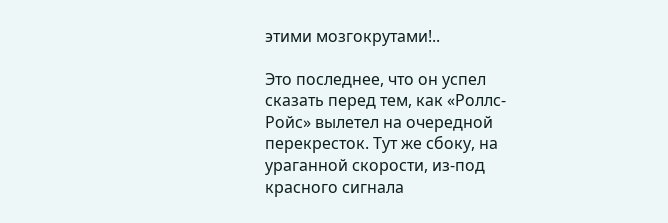этими мозгокрутами!..

Это последнее, что он успел сказать перед тем, как «Роллс-Ройс» вылетел на очередной перекресток. Тут же сбоку, на ураганной скорости, из-под красного сигнала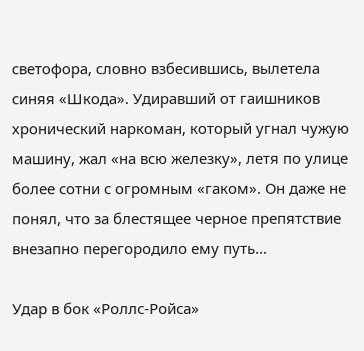светофора, словно взбесившись, вылетела синяя «Шкода». Удиравший от гаишников хронический наркоман, который угнал чужую машину, жал «на всю железку», летя по улице более сотни с огромным «гаком». Он даже не понял, что за блестящее черное препятствие внезапно перегородило ему путь…

Удар в бок «Роллс-Ройса»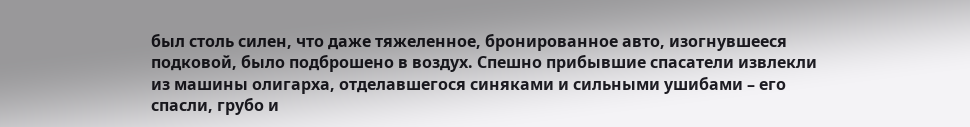был столь силен, что даже тяжеленное, бронированное авто, изогнувшееся подковой, было подброшено в воздух. Спешно прибывшие спасатели извлекли из машины олигарха, отделавшегося синяками и сильными ушибами – его спасли, грубо и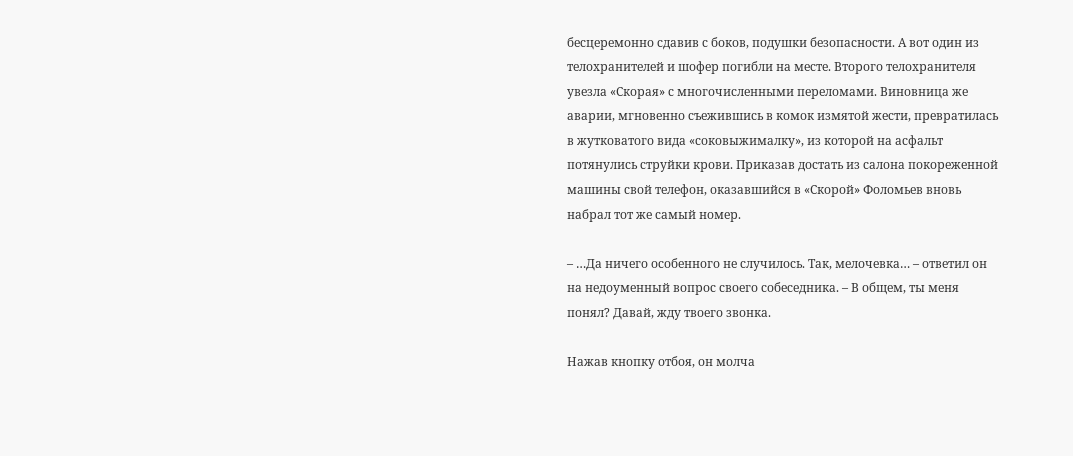бесцеремонно сдавив с боков, подушки безопасности. А вот один из телохранителей и шофер погибли на месте. Второго телохранителя увезла «Скорая» с многочисленными переломами. Виновница же аварии, мгновенно съежившись в комок измятой жести, превратилась в жутковатого вида «соковыжималку», из которой на асфальт потянулись струйки крови. Приказав достать из салона покореженной машины свой телефон, оказавшийся в «Скорой» Фоломьев вновь набрал тот же самый номер.

– …Да ничего особенного не случилось. Так, мелочевка… – ответил он на недоуменный вопрос своего собеседника. – В общем, ты меня понял? Давай, жду твоего звонка.

Нажав кнопку отбоя, он молча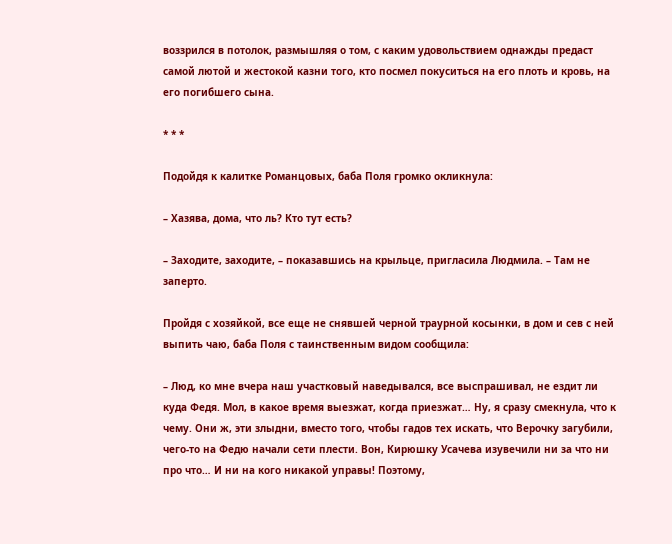воззрился в потолок, размышляя о том, с каким удовольствием однажды предаст самой лютой и жестокой казни того, кто посмел покуситься на его плоть и кровь, на его погибшего сына.

* * *

Подойдя к калитке Романцовых, баба Поля громко окликнула:

– Хазява, дома, что ль? Кто тут есть?

– Заходите, заходите, – показавшись на крыльце, пригласила Людмила. – Там не заперто.

Пройдя с хозяйкой, все еще не снявшей черной траурной косынки, в дом и сев с ней выпить чаю, баба Поля с таинственным видом сообщила:

– Люд, ко мне вчера наш участковый наведывался, все выспрашивал, не ездит ли куда Федя. Мол, в какое время выезжат, когда приезжат… Ну, я сразу смекнула, что к чему. Они ж, эти злыдни, вместо того, чтобы гадов тех искать, что Верочку загубили, чего-то на Федю начали сети плести. Вон, Кирюшку Усачева изувечили ни за что ни про что… И ни на кого никакой управы! Поэтому,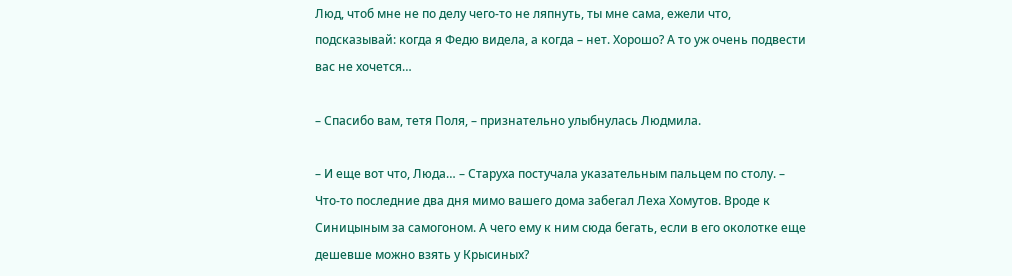Люд, чтоб мне не по делу чего-то не ляпнуть, ты мне сама, ежели что, подсказывай: когда я Федю видела, а когда – нет. Хорошо? А то уж очень подвести вас не хочется…

– Спасибо вам, тетя Поля, – признательно улыбнулась Людмила.

– И еще вот что, Люда… – Старуха постучала указательным пальцем по столу. – Что-то последние два дня мимо вашего дома забегал Леха Хомутов. Вроде к Синицыным за самогоном. А чего ему к ним сюда бегать, если в его околотке еще дешевше можно взять у Крысиных?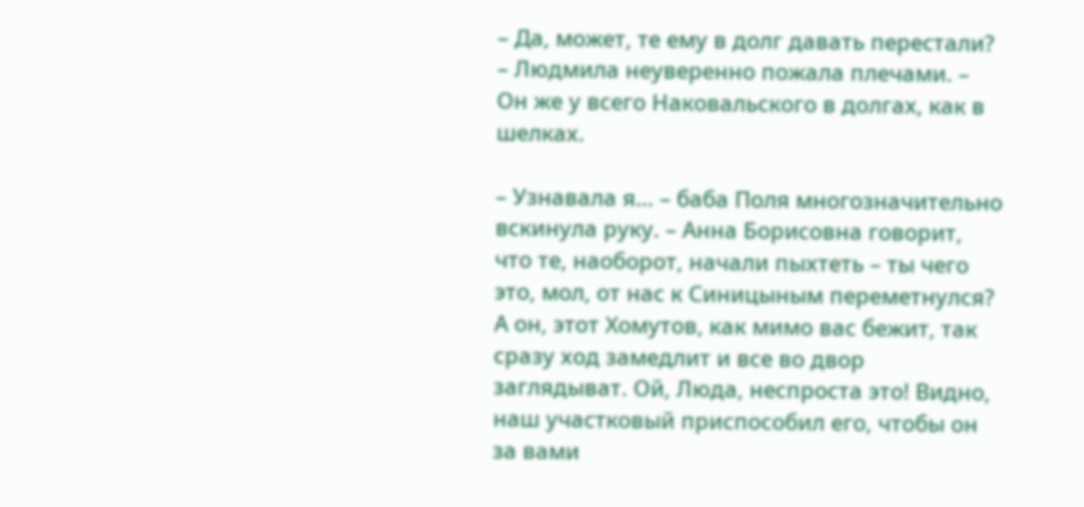– Да, может, те ему в долг давать перестали? – Людмила неуверенно пожала плечами. – Он же у всего Наковальского в долгах, как в шелках.

– Узнавала я… – баба Поля многозначительно вскинула руку. – Анна Борисовна говорит, что те, наоборот, начали пыхтеть – ты чего это, мол, от нас к Синицыным переметнулся? А он, этот Хомутов, как мимо вас бежит, так сразу ход замедлит и все во двор заглядыват. Ой, Люда, неспроста это! Видно, наш участковый приспособил его, чтобы он за вами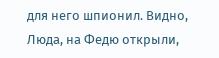для него шпионил. Видно, Люда, на Федю открыли,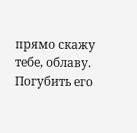прямо скажу тебе, облаву. Погубить его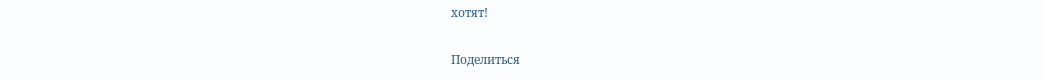хотят!

Поделиться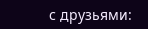с друзьями: